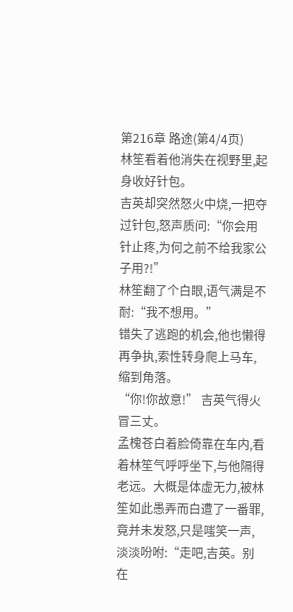第216章 路途(第4/4页)
林笙看着他消失在视野里,起身收好针包。
吉英却突然怒火中烧,一把夺过针包,怒声质问:“你会用针止疼,为何之前不给我家公子用?!”
林笙翻了个白眼,语气满是不耐:“我不想用。”
错失了逃跑的机会,他也懒得再争执,索性转身爬上马车,缩到角落。
“你!你故意!” 吉英气得火冒三丈。
孟槐苍白着脸倚靠在车内,看着林笙气呼呼坐下,与他隔得老远。大概是体虚无力,被林笙如此愚弄而白遭了一番罪,竟并未发怒,只是嗤笑一声,淡淡吩咐:“走吧,吉英。别在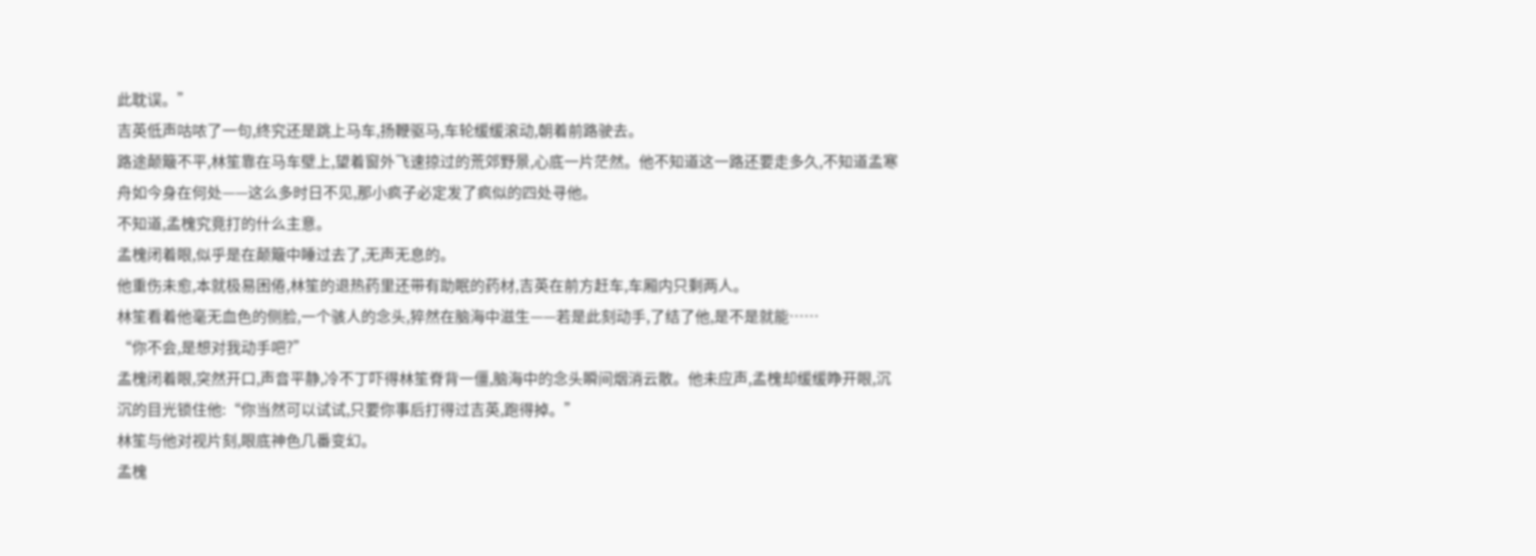此耽误。”
吉英低声咕哝了一句,终究还是跳上马车,扬鞭驱马,车轮缓缓滚动,朝着前路驶去。
路途颠簸不平,林笙靠在马车壁上,望着窗外飞速掠过的荒郊野景,心底一片茫然。他不知道这一路还要走多久,不知道孟寒舟如今身在何处——这么多时日不见,那小疯子必定发了疯似的四处寻他。
不知道,孟槐究竟打的什么主意。
孟槐闭着眼,似乎是在颠簸中睡过去了,无声无息的。
他重伤未愈,本就极易困倦,林笙的退热药里还带有助眠的药材,吉英在前方赶车,车厢内只剩两人。
林笙看着他毫无血色的侧脸,一个骇人的念头,猝然在脑海中滋生——若是此刻动手,了结了他,是不是就能……
“你不会,是想对我动手吧?”
孟槐闭着眼,突然开口,声音平静,冷不丁吓得林笙脊背一僵,脑海中的念头瞬间烟消云散。他未应声,孟槐却缓缓睁开眼,沉沉的目光锁住他:“你当然可以试试,只要你事后打得过吉英,跑得掉。”
林笙与他对视片刻,眼底神色几番变幻。
孟槐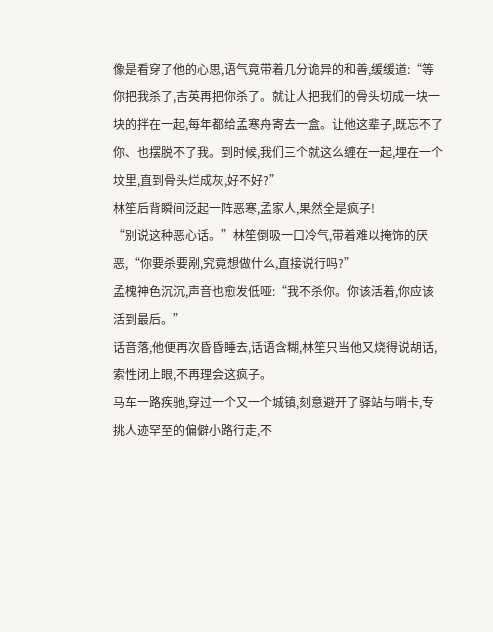像是看穿了他的心思,语气竟带着几分诡异的和善,缓缓道:“等你把我杀了,吉英再把你杀了。就让人把我们的骨头切成一块一块的拌在一起,每年都给孟寒舟寄去一盒。让他这辈子,既忘不了你、也摆脱不了我。到时候,我们三个就这么缠在一起,埋在一个坟里,直到骨头烂成灰,好不好?”
林笙后背瞬间泛起一阵恶寒,孟家人,果然全是疯子!
“别说这种恶心话。”林笙倒吸一口冷气,带着难以掩饰的厌恶,“你要杀要剐,究竟想做什么,直接说行吗?”
孟槐神色沉沉,声音也愈发低哑:“我不杀你。你该活着,你应该活到最后。”
话音落,他便再次昏昏睡去,话语含糊,林笙只当他又烧得说胡话,索性闭上眼,不再理会这疯子。
马车一路疾驰,穿过一个又一个城镇,刻意避开了驿站与哨卡,专挑人迹罕至的偏僻小路行走,不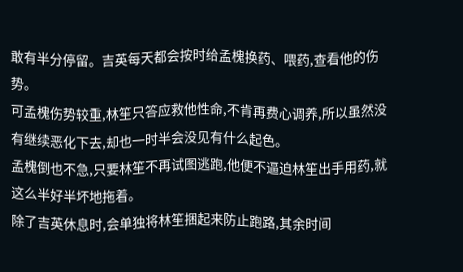敢有半分停留。吉英每天都会按时给孟槐换药、喂药,查看他的伤势。
可孟槐伤势较重,林笙只答应救他性命,不肯再费心调养,所以虽然没有继续恶化下去,却也一时半会没见有什么起色。
孟槐倒也不急,只要林笙不再试图逃跑,他便不逼迫林笙出手用药,就这么半好半坏地拖着。
除了吉英休息时,会单独将林笙捆起来防止跑路,其余时间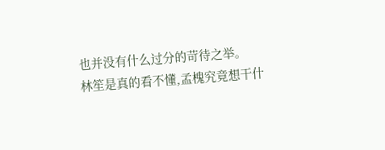也并没有什么过分的苛待之举。
林笙是真的看不懂,孟槐究竟想干什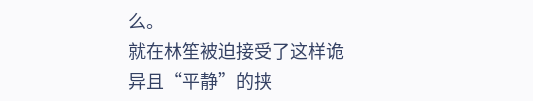么。
就在林笙被迫接受了这样诡异且“平静”的挟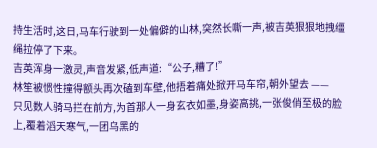持生活时,这日,马车行驶到一处偏僻的山林,突然长嘶一声,被吉英狠狠地拽缰绳拉停了下来。
吉英浑身一激灵,声音发紧,低声道:“公子,糟了!”
林笙被惯性撞得额头再次磕到车壁,他捂着痛处掀开马车帘,朝外望去 ——
只见数人骑马拦在前方,为首那人一身玄衣如墨,身姿高挑,一张俊俏至极的脸上,覆着滔天寒气,一团乌黑的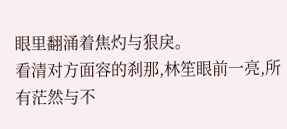眼里翻涌着焦灼与狠戾。
看清对方面容的刹那,林笙眼前一亮,所有茫然与不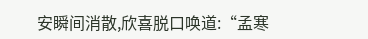安瞬间消散,欣喜脱口唤道:“孟寒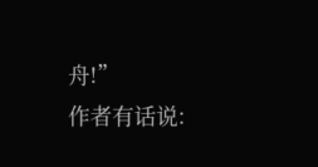舟!”
作者有话说: